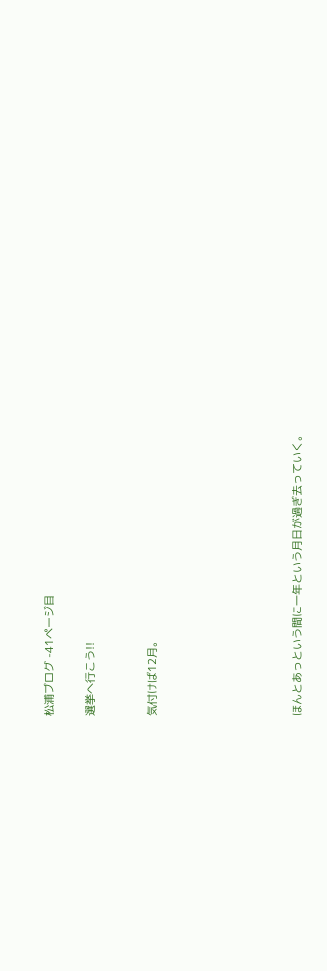松浦ブログ -41ページ目

選挙へ行こう!!


気付けば12月。






ほんとあっという間に一年という月日が過ぎ去っていく。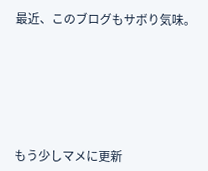最近、このブログもサボり気味。







もう少しマメに更新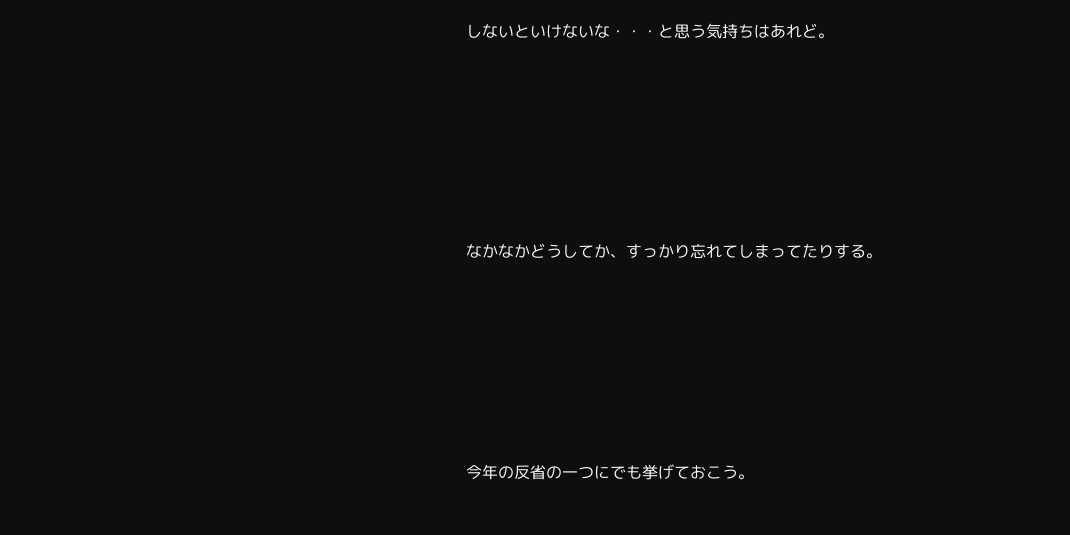しないといけないな・・・と思う気持ちはあれど。







なかなかどうしてか、すっかり忘れてしまってたりする。







今年の反省の一つにでも挙げておこう。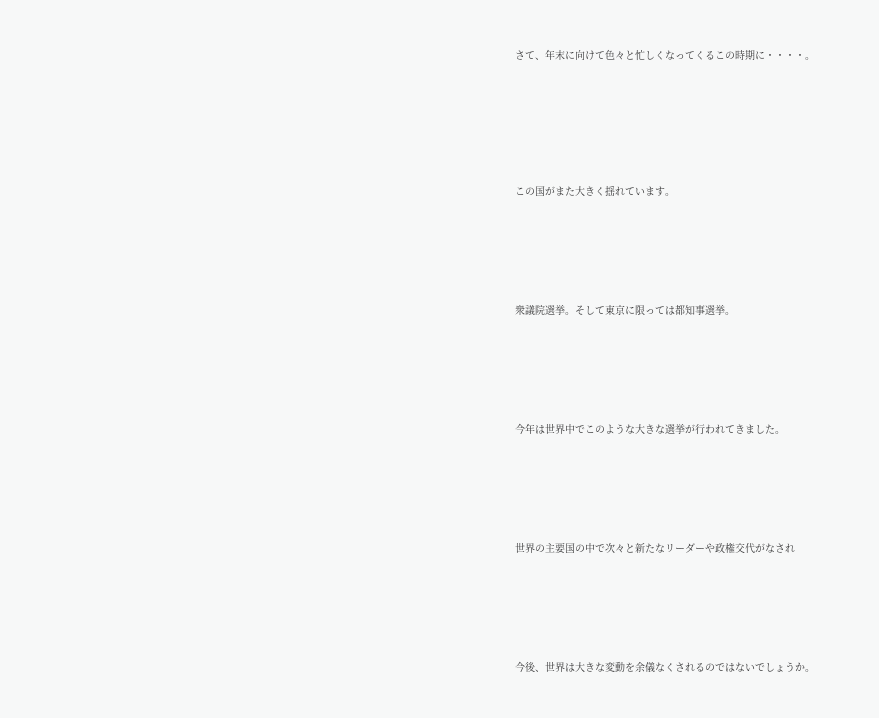さて、年末に向けて色々と忙しくなってくるこの時期に・・・・。







この国がまた大きく揺れています。






衆議院選挙。そして東京に限っては都知事選挙。






今年は世界中でこのような大きな選挙が行われてきました。






世界の主要国の中で次々と新たなリーダーや政権交代がなされ






今後、世界は大きな変動を余儀なくされるのではないでしょうか。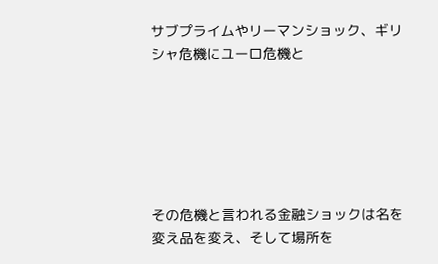サブプライムやリーマンショック、ギリシャ危機にユーロ危機と






その危機と言われる金融ショックは名を変え品を変え、そして場所を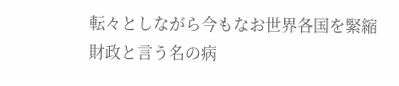転々としながら今もなお世界各国を緊縮財政と言う名の病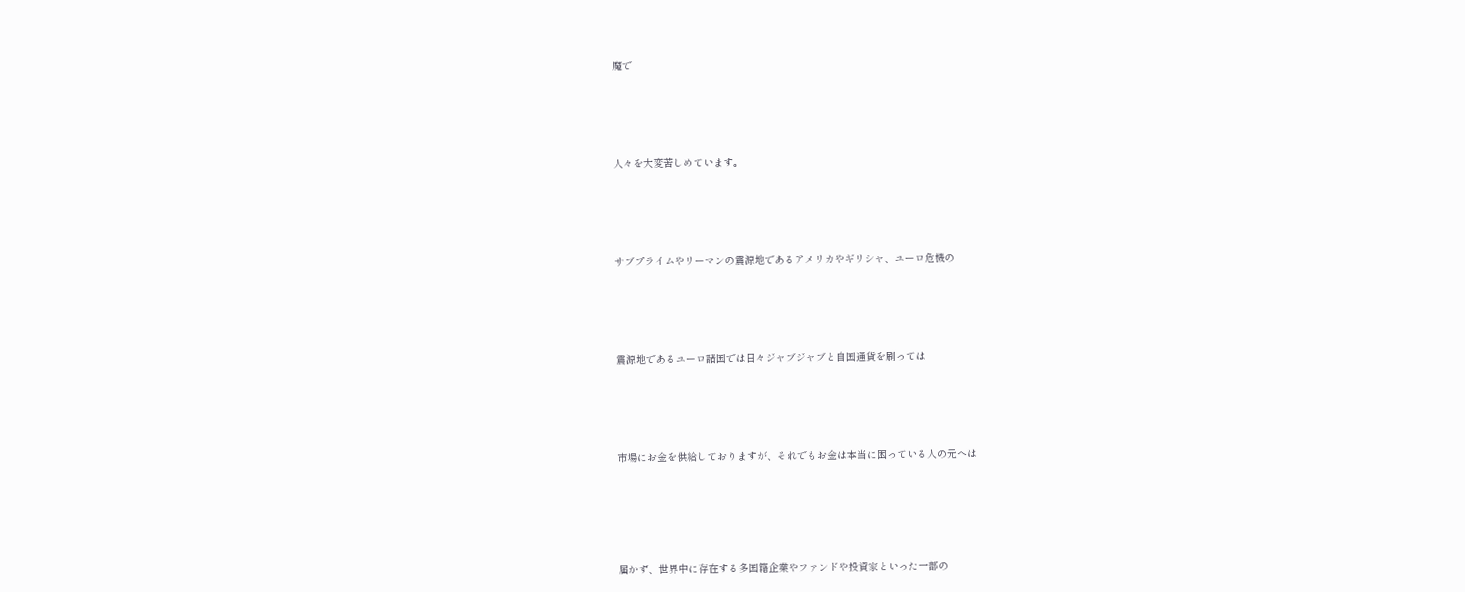魔で






人々を大変苦しめています。






サブプライムやリーマンの震源地であるアメリカやギリシャ、ユーロ危機の






震源地であるユーロ諸国では日々ジャブジャブと自国通貨を刷っては






市場にお金を供給しておりますが、それでもお金は本当に困っている人の元へは







届かず、世界中に存在する多国籍企業やファンドや投資家といった一部の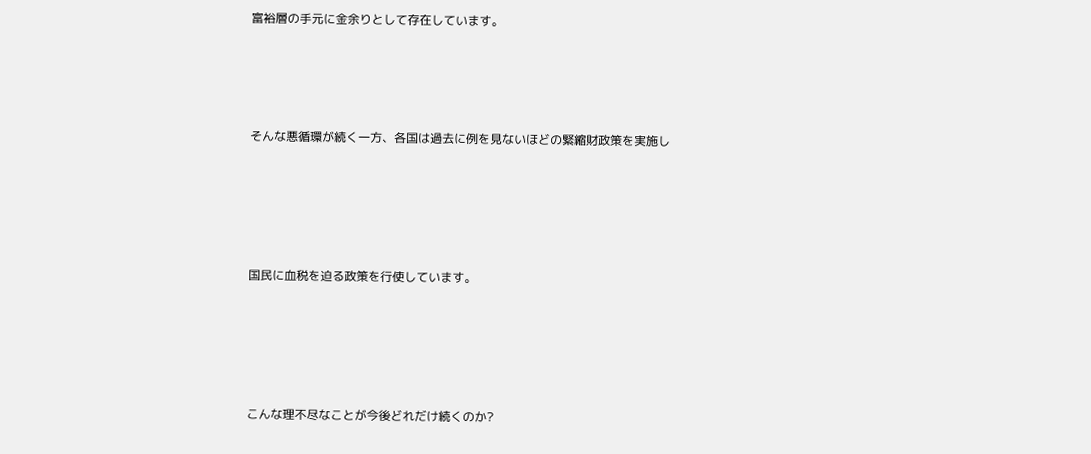富裕層の手元に金余りとして存在しています。





そんな悪循環が続く一方、各国は過去に例を見ないほどの緊縮財政策を実施し






国民に血税を迫る政策を行使しています。






こんな理不尽なことが今後どれだけ続くのか?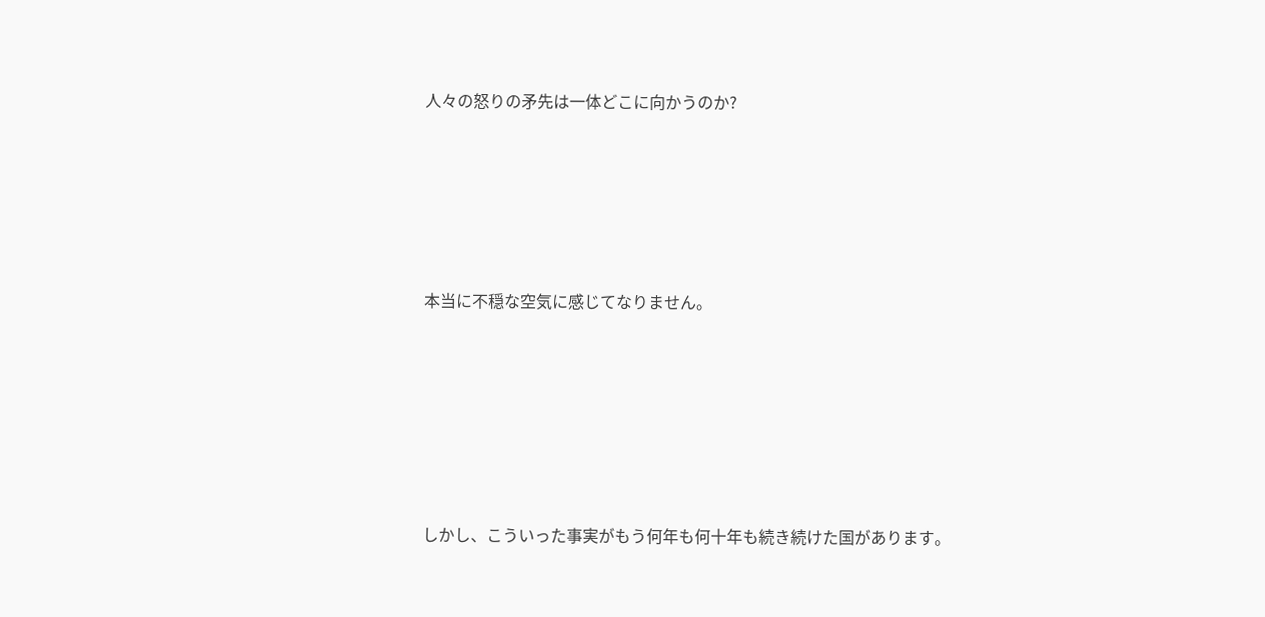人々の怒りの矛先は一体どこに向かうのか?





本当に不穏な空気に感じてなりません。






しかし、こういった事実がもう何年も何十年も続き続けた国があります。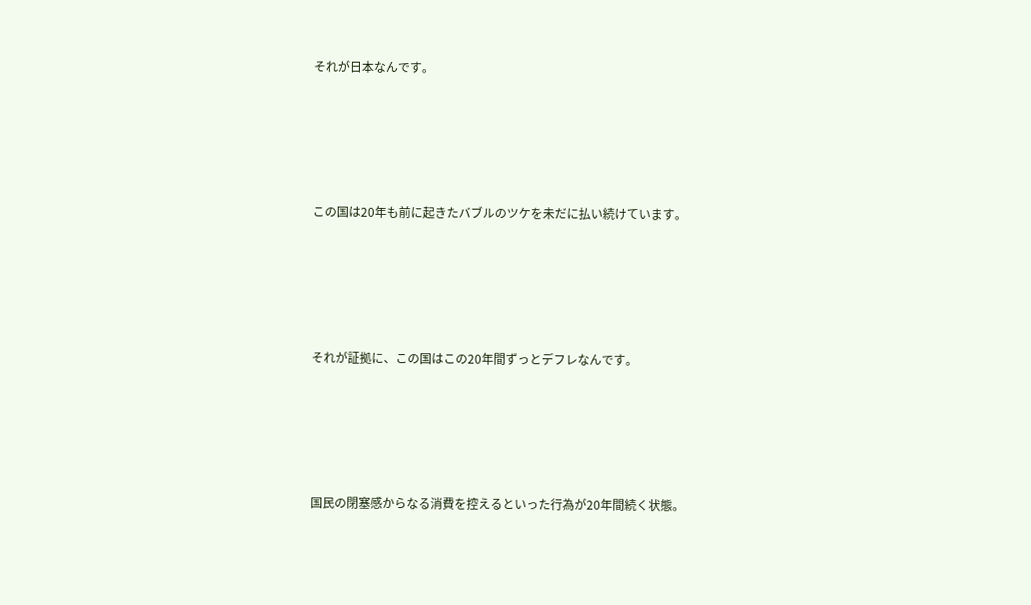それが日本なんです。






この国は20年も前に起きたバブルのツケを未だに払い続けています。






それが証拠に、この国はこの20年間ずっとデフレなんです。






国民の閉塞感からなる消費を控えるといった行為が20年間続く状態。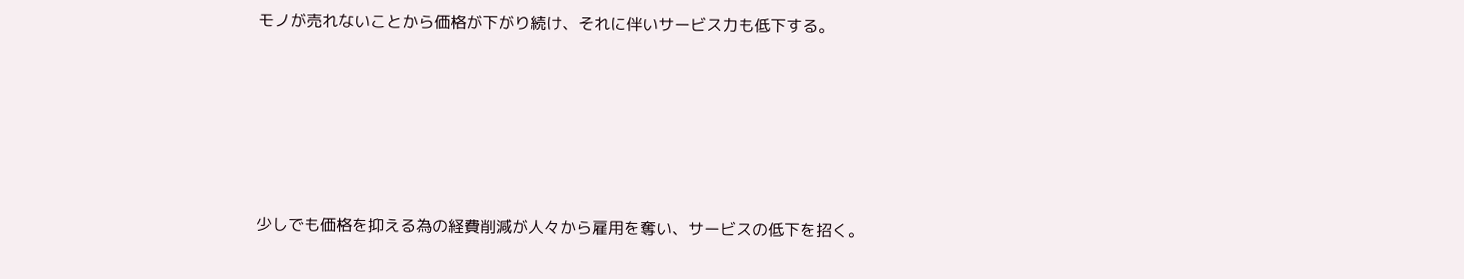モノが売れないことから価格が下がり続け、それに伴いサービス力も低下する。






少しでも価格を抑える為の経費削減が人々から雇用を奪い、サービスの低下を招く。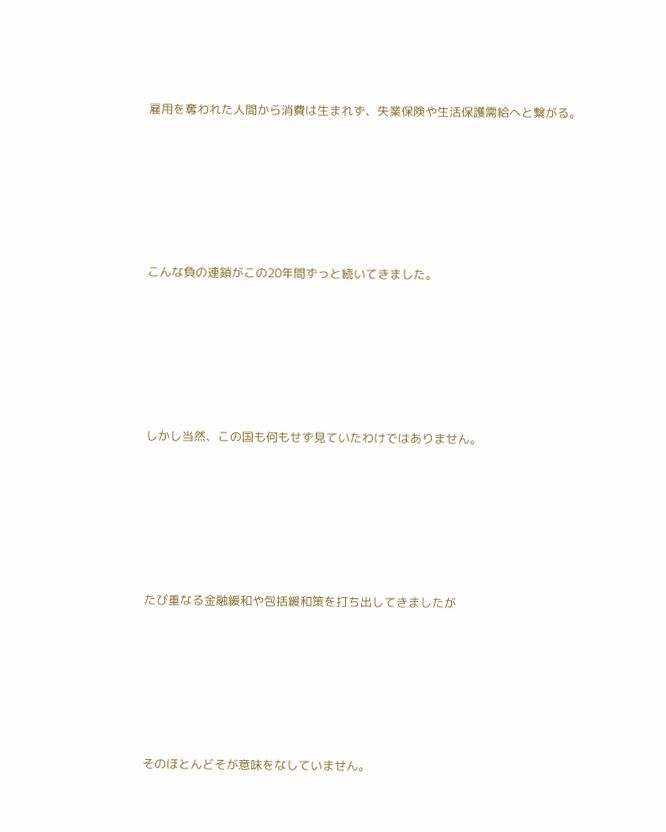雇用を奪われた人間から消費は生まれず、失業保険や生活保護需給へと繋がる。






こんな負の連鎖がこの20年間ずっと続いてきました。






しかし当然、この国も何もせず見ていたわけではありません。






たび重なる金融緩和や包括緩和策を打ち出してきましたが






そのほとんどそが意味をなしていません。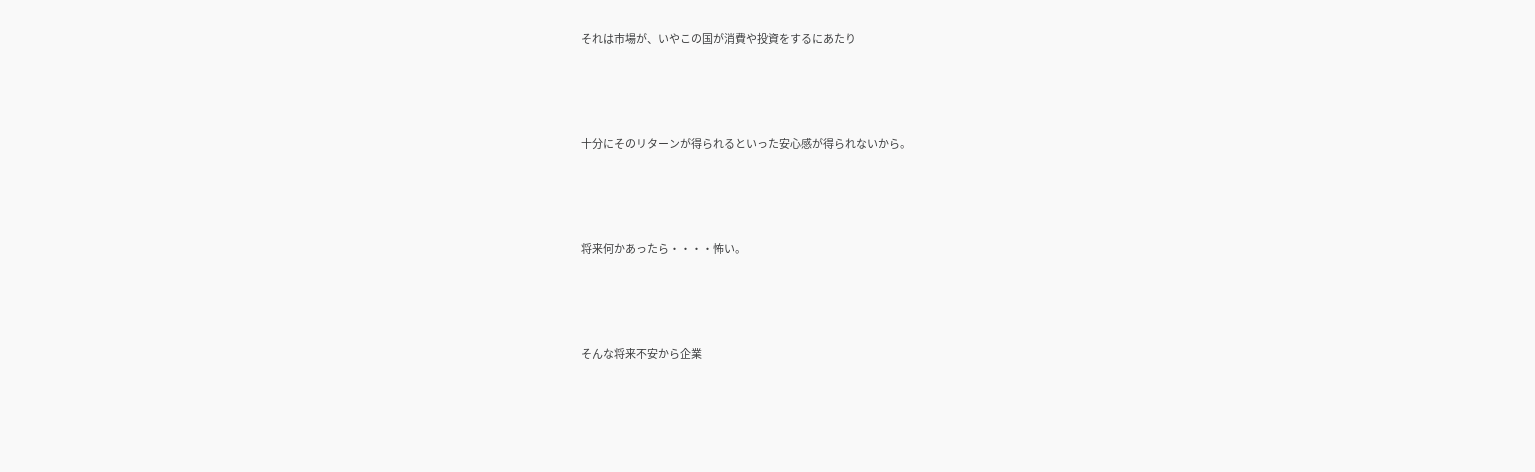それは市場が、いやこの国が消費や投資をするにあたり






十分にそのリターンが得られるといった安心感が得られないから。






将来何かあったら・・・・怖い。






そんな将来不安から企業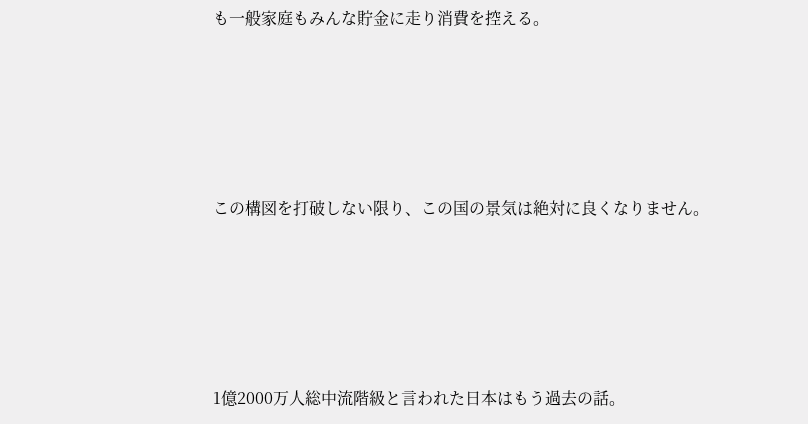も一般家庭もみんな貯金に走り消費を控える。







この構図を打破しない限り、この国の景気は絶対に良くなりません。







1億2000万人総中流階級と言われた日本はもう過去の話。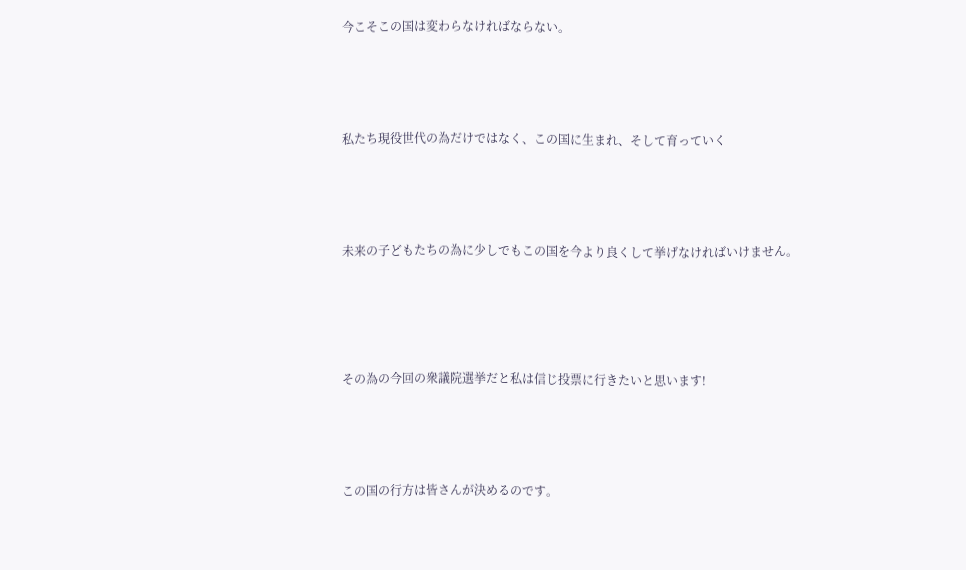今こそこの国は変わらなければならない。






私たち現役世代の為だけではなく、この国に生まれ、そして育っていく






未来の子どもたちの為に少しでもこの国を今より良くして挙げなければいけません。







その為の今回の衆議院選挙だと私は信じ投票に行きたいと思います!






この国の行方は皆さんが決めるのです。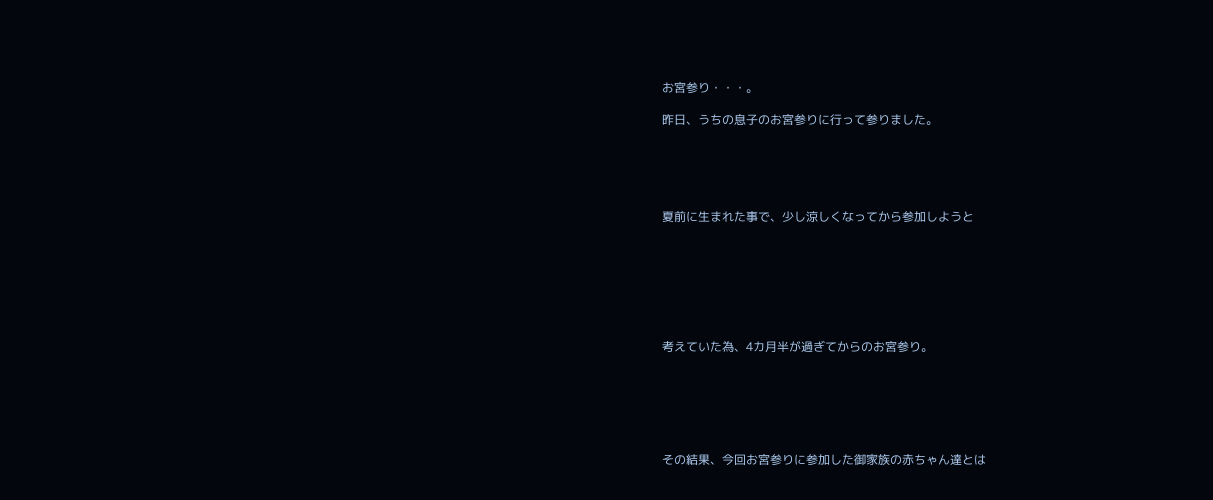お宮参り・・・。

昨日、うちの息子のお宮参りに行って参りました。





夏前に生まれた事で、少し涼しくなってから参加しようと







考えていた為、4カ月半が過ぎてからのお宮参り。






その結果、今回お宮参りに参加した御家族の赤ちゃん達とは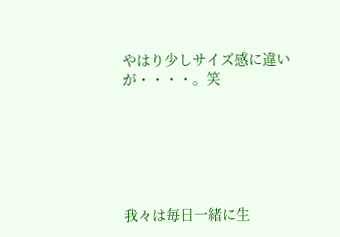やはり少しサイズ感に違いが・・・・。笑






我々は毎日一緒に生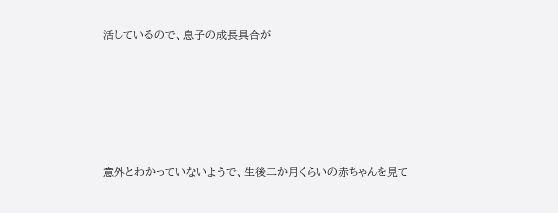活しているので、息子の成長具合が






意外とわかっていないようで、生後二か月くらいの赤ちゃんを見て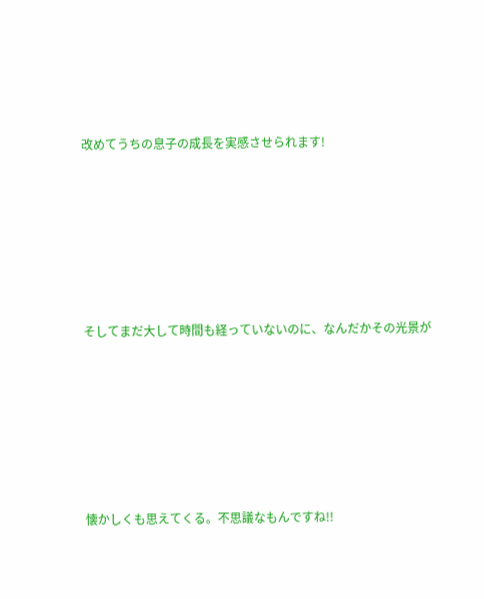改めてうちの息子の成長を実感させられます!






そしてまだ大して時間も経っていないのに、なんだかその光景が






懐かしくも思えてくる。不思議なもんですね!!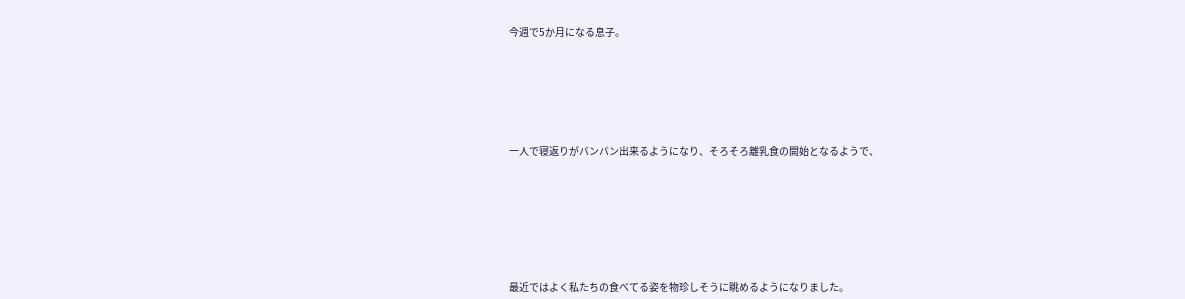今週で5か月になる息子。






一人で寝返りがバンバン出来るようになり、そろそろ離乳食の開始となるようで、







最近ではよく私たちの食べてる姿を物珍しそうに眺めるようになりました。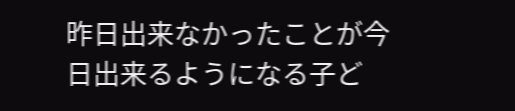昨日出来なかったことが今日出来るようになる子ど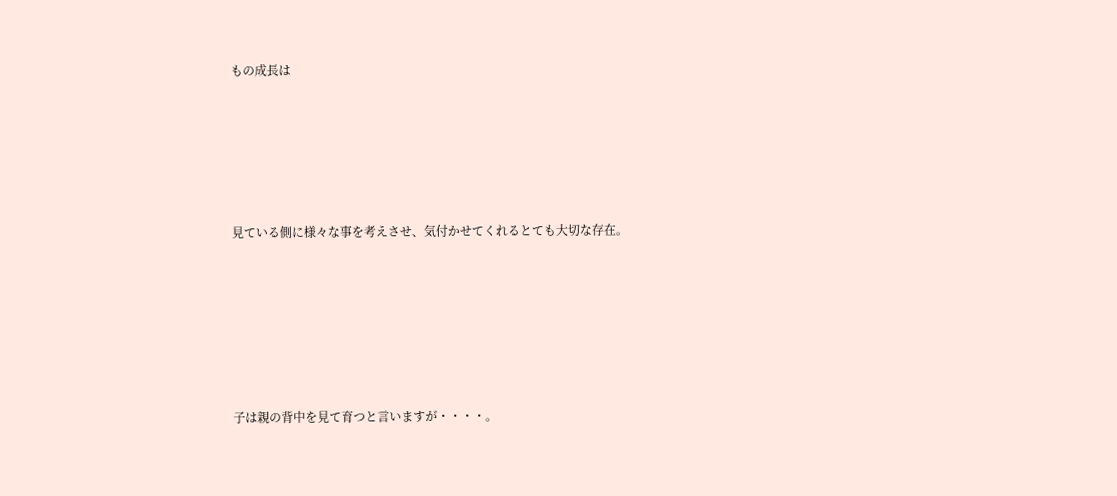もの成長は






見ている側に様々な事を考えさせ、気付かせてくれるとても大切な存在。







子は親の背中を見て育つと言いますが・・・・。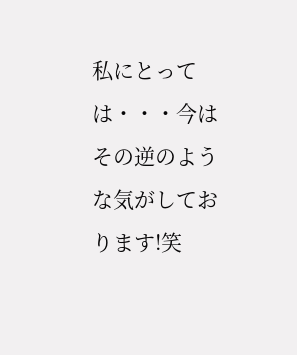私にとっては・・・今はその逆のような気がしております!笑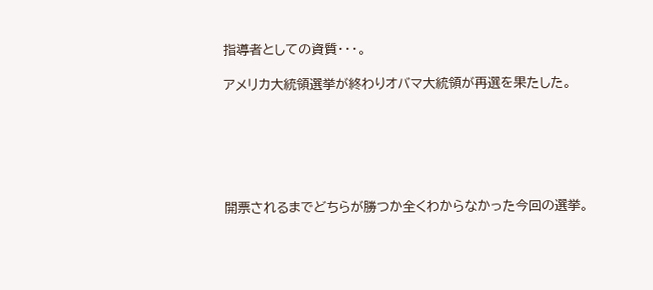指導者としての資質・・・。

アメリカ大統領選挙が終わりオバマ大統領が再選を果たした。






開票されるまでどちらが勝つか全くわからなかった今回の選挙。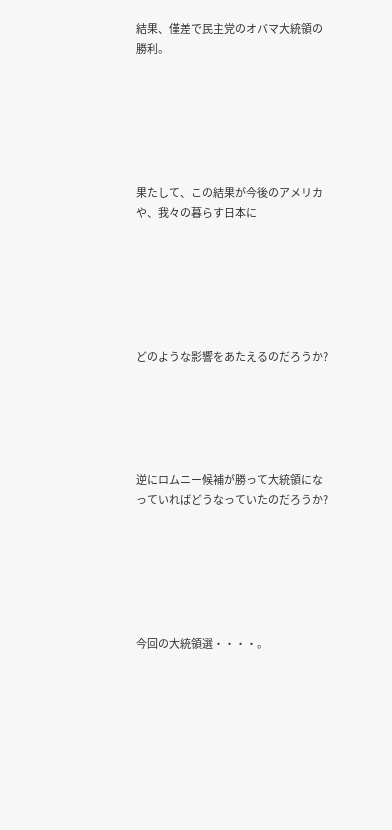結果、僅差で民主党のオバマ大統領の勝利。






果たして、この結果が今後のアメリカや、我々の暮らす日本に






どのような影響をあたえるのだろうか?





逆にロムニー候補が勝って大統領になっていればどうなっていたのだろうか?






今回の大統領選・・・・。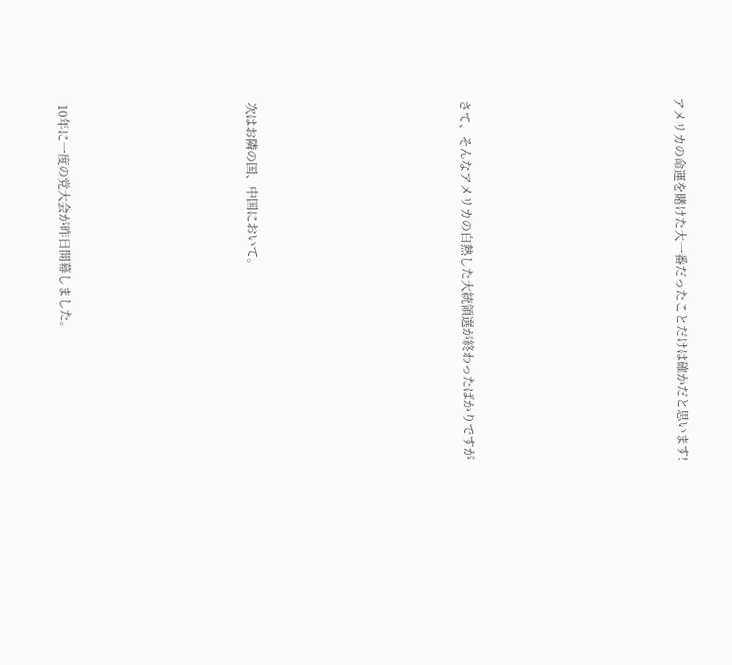アメリカの命運を賭けた大一番だったことだけは確かだと思います!







さて、そんなアメリカの白熱した大統領選が終わったばかりですが







次はお隣の国、中国において。






10年に一度の党大会が昨日開幕しました。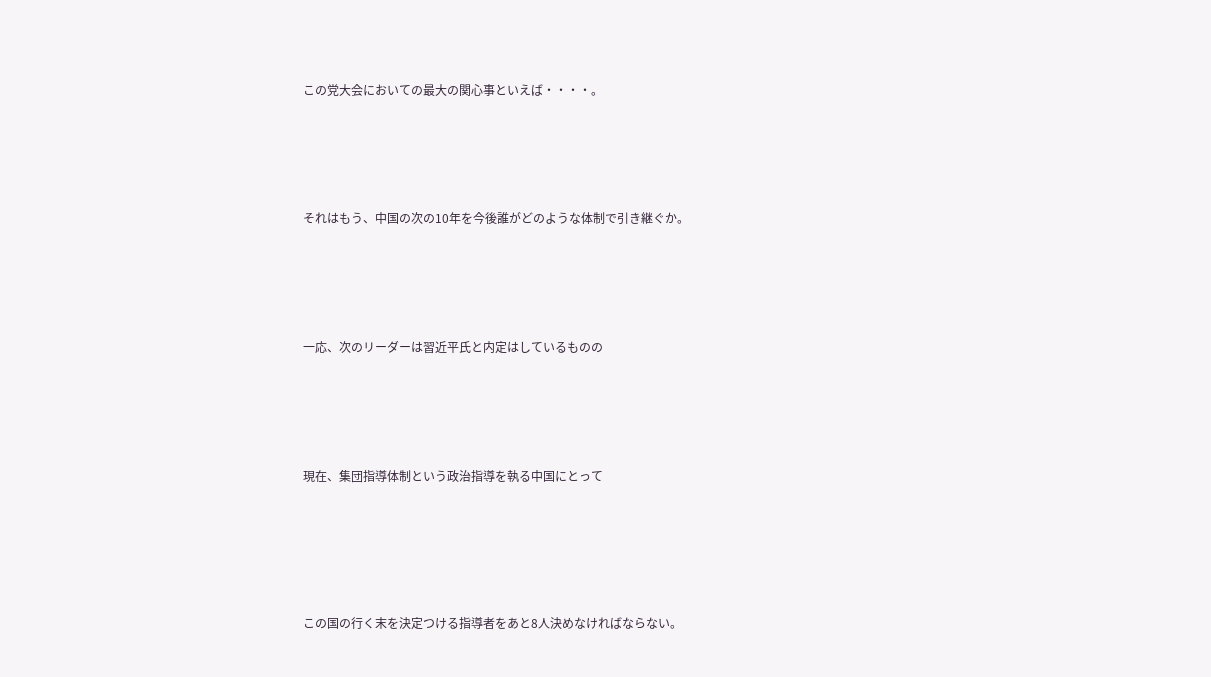この党大会においての最大の関心事といえば・・・・。






それはもう、中国の次の10年を今後誰がどのような体制で引き継ぐか。






一応、次のリーダーは習近平氏と内定はしているものの






現在、集団指導体制という政治指導を執る中国にとって







この国の行く末を決定つける指導者をあと8人決めなければならない。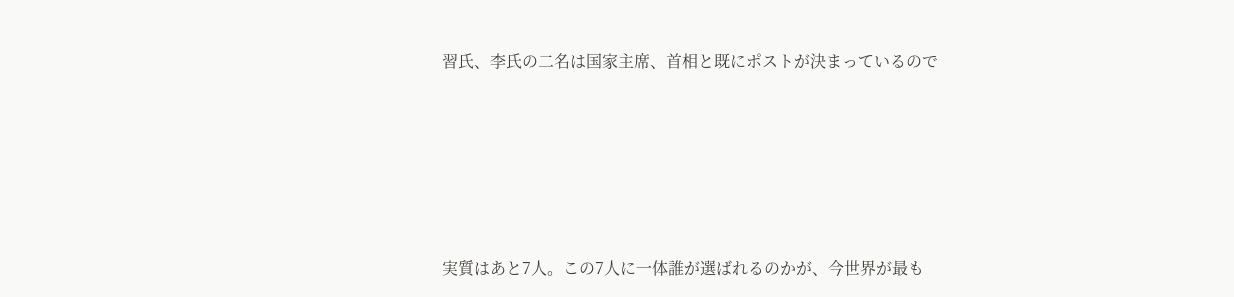習氏、李氏の二名は国家主席、首相と既にポストが決まっているので






実質はあと7人。この7人に一体誰が選ばれるのかが、今世界が最も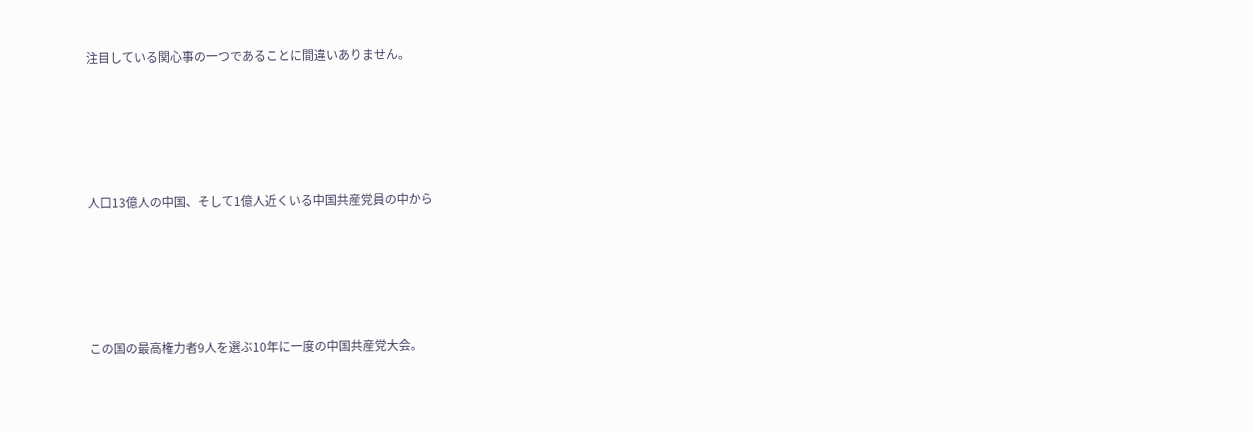注目している関心事の一つであることに間違いありません。






人口13億人の中国、そして1億人近くいる中国共産党員の中から






この国の最高権力者9人を選ぶ10年に一度の中国共産党大会。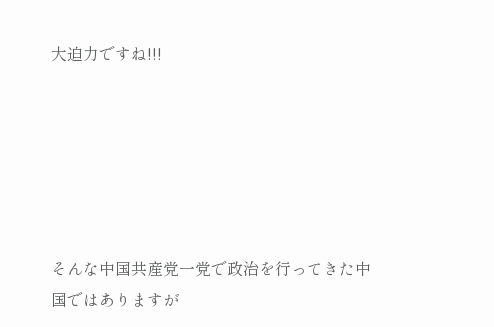大迫力ですね!!!






そんな中国共産党一党で政治を行ってきた中国ではありますが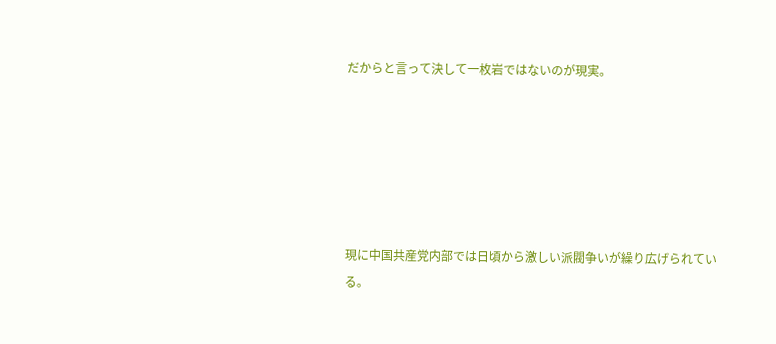だからと言って決して一枚岩ではないのが現実。






現に中国共産党内部では日頃から激しい派閥争いが繰り広げられている。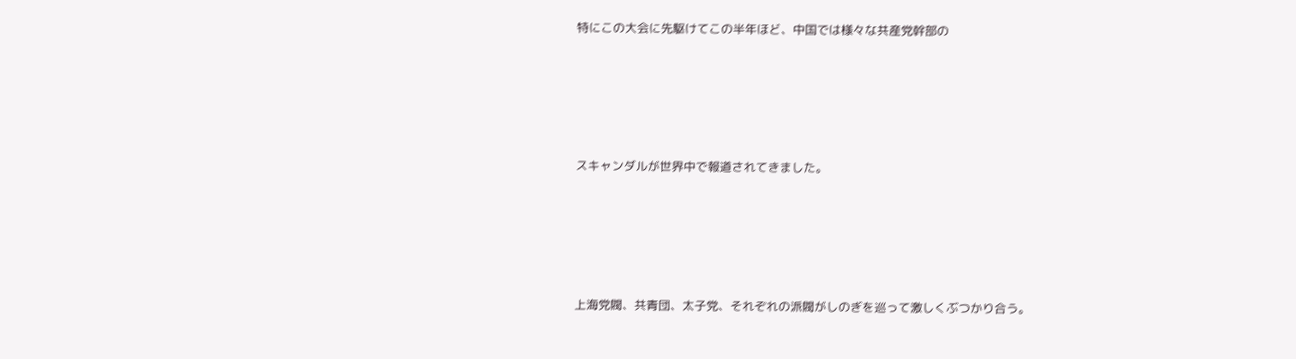特にこの大会に先駆けてこの半年ほど、中国では様々な共産党幹部の






スキャンダルが世界中で報道されてきました。






上海党閥、共青団、太子党、それぞれの派閥がしのぎを巡って激しくぶつかり合う。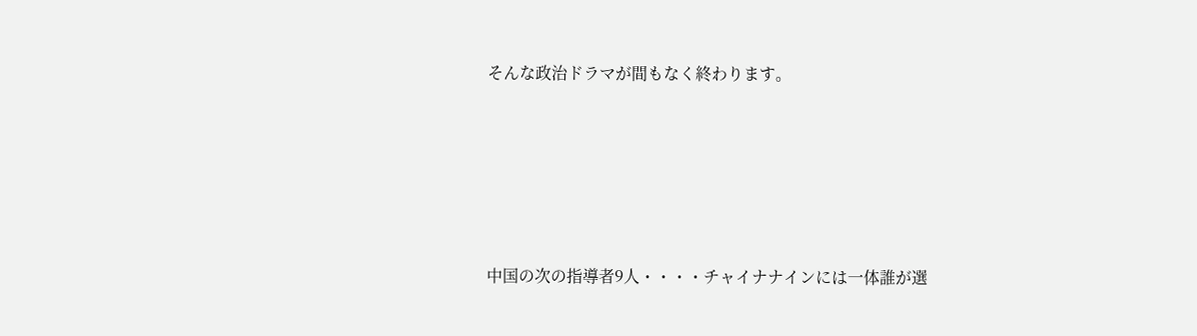そんな政治ドラマが間もなく終わります。







中国の次の指導者9人・・・・チャイナナインには一体誰が選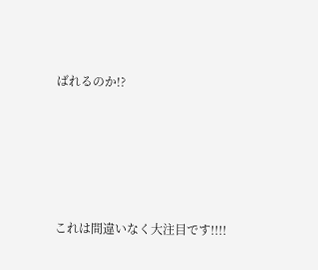ばれるのか!?







これは間違いなく大注目です!!!!